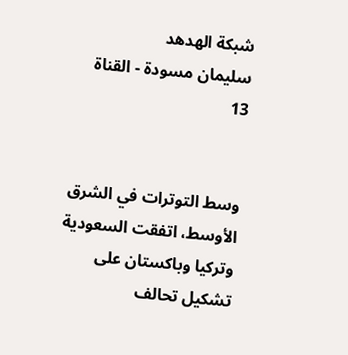شبكة الهدهد
سليمان مسودة - القناة 13


وسط التوترات في الشرق الأوسط، اتفقت السعودية وتركيا وباكستان على تشكيل تحالف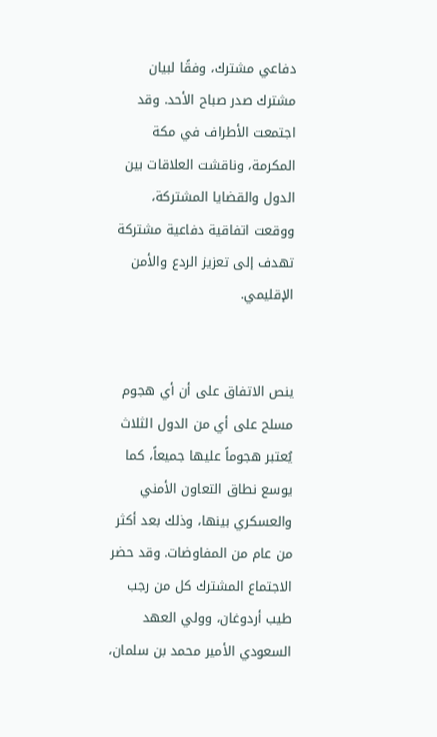دفاعي مشترك، وفقًا لبيان مشترك صدر صباح الأحد. وقد اجتمعت الأطراف في مكة المكرمة، وناقشت العلاقات بين الدول والقضايا المشتركة، ووقعت اتفاقية دفاعية مشتركة تهدف إلى تعزيز الردع والأمن الإقليمي.


ينص الاتفاق على أن أي هجوم مسلح على أي من الدول الثلاث يُعتبر هجوماً عليها جميعاً، كما يوسع نطاق التعاون الأمني والعسكري بينها، وذلك بعد أكثر من عام من المفاوضات. وقد حضر الاجتماع المشترك كل من رجب طيب أردوغان، وولي العهد السعودي الأمير محمد بن سلمان،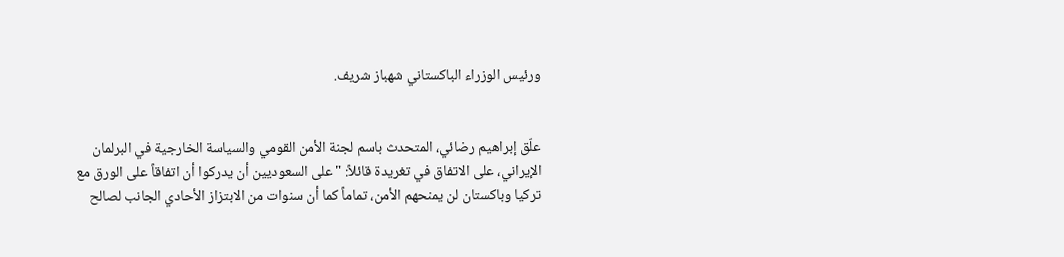ورئيس الوزراء الباكستاني شهباز شريف.


علّق إبراهيم رضائي، المتحدث باسم لجنة الأمن القومي والسياسة الخارجية في البرلمان الإيراني، على الاتفاق في تغريدة قائلاً: "على السعوديين أن يدركوا أن اتفاقاً على الورق مع تركيا وباكستان لن يمنحهم الأمن، تماماً كما أن سنوات من الابتزاز الأحادي الجانب لصالح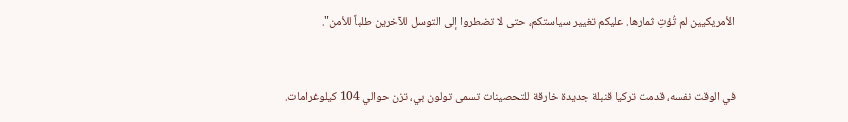الأمريكيين لم تُؤتِ ثمارها. عليكم تغيير سياستكم، حتى لا تضطروا إلى التوسل للآخرين طلباً للأمن".


في الوقت نفسه، قدمت تركيا قنبلة جديدة خارقة للتحصينات تسمى تولون بي، تزن حوالي 104 كيلوغرامات.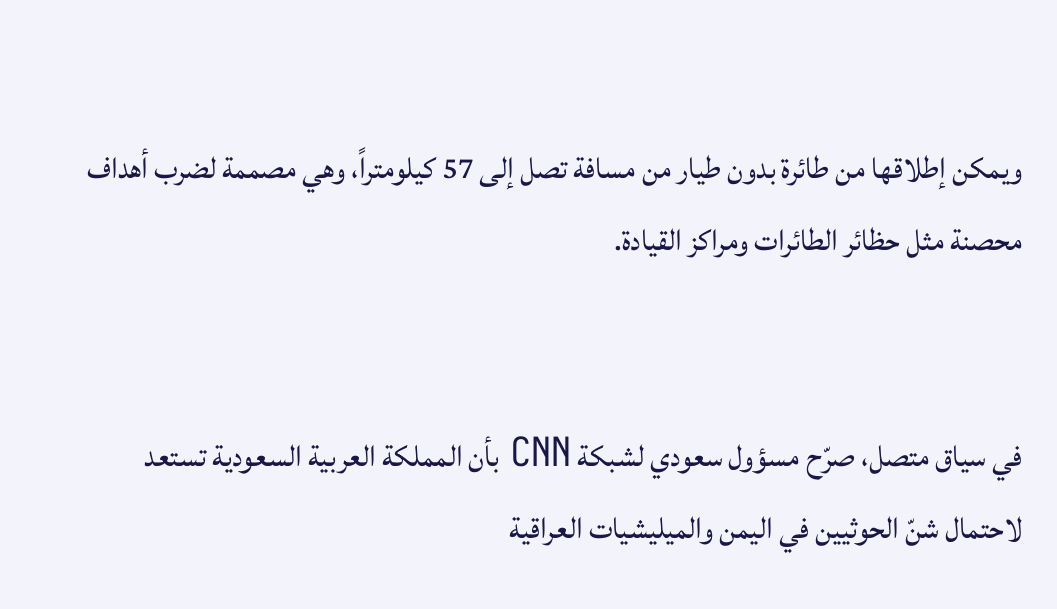ويمكن إطلاقها من طائرة بدون طيار من مسافة تصل إلى 57 كيلومتراً، وهي مصممة لضرب أهداف محصنة مثل حظائر الطائرات ومراكز القيادة.


في سياق متصل، صرّح مسؤول سعودي لشبكة CNN بأن المملكة العربية السعودية تستعد لاحتمال شنّ الحوثيين في اليمن والميليشيات العراقية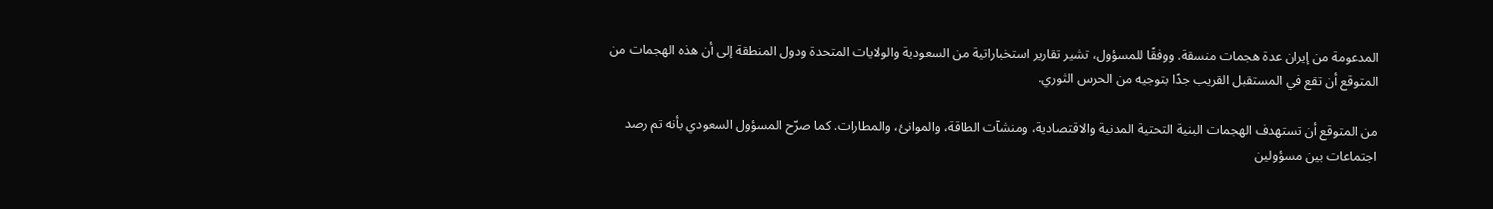المدعومة من إيران عدة هجمات منسقة. ووفقًا للمسؤول، تشير تقارير استخباراتية من السعودية والولايات المتحدة ودول المنطقة إلى أن هذه الهجمات من المتوقع أن تقع في المستقبل القريب جدًا بتوجيه من الحرس الثوري.

من المتوقع أن تستهدف الهجمات البنية التحتية المدنية والاقتصادية، ومنشآت الطاقة، والموانئ، والمطارات. كما صرّح المسؤول السعودي بأنه تم رصد اجتماعات بين مسؤولين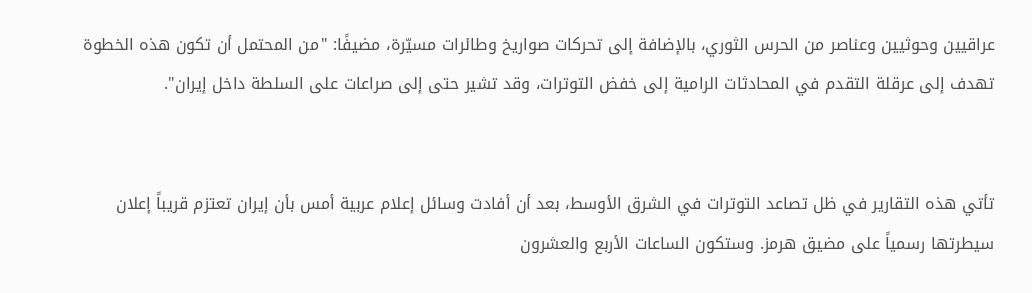عراقيين وحوثيين وعناصر من الحرس الثوري، بالإضافة إلى تحركات صواريخ وطائرات مسيّرة، مضيفًا: "من المحتمل أن تكون هذه الخطوة تهدف إلى عرقلة التقدم في المحادثات الرامية إلى خفض التوترات، وقد تشير حتى إلى صراعات على السلطة داخل إيران".


تأتي هذه التقارير في ظل تصاعد التوترات في الشرق الأوسط، بعد أن أفادت وسائل إعلام عربية أمس بأن إيران تعتزم قريباً إعلان سيطرتها رسمياً على مضيق هرمز. وستكون الساعات الأربع والعشرون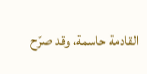القادمة حاسمة، وقد صرّح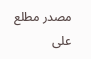مصدر مطلع على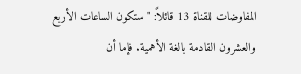المفاوضات للقناة 13 قائلاً: "ستكون الساعات الأربع والعشرون القادمة بالغة الأهمية. فإما أن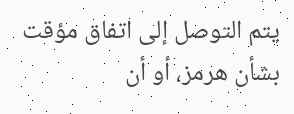يتم التوصل إلى اتفاق مؤقت بشأن هرمز، أو أن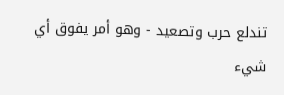تندلع حرب وتصعيد - وهو أمر يفوق أي شيء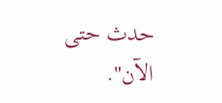حدث حتى الآن".